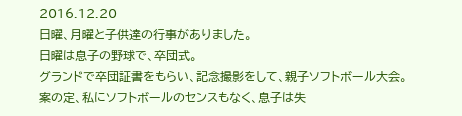2016.12.20
日曜、月曜と子供達の行事がありました。
日曜は息子の野球で、卒団式。
グランドで卒団証書をもらい、記念撮影をして、親子ソフトボール大会。案の定、私にソフトボールのセンスもなく、息子は失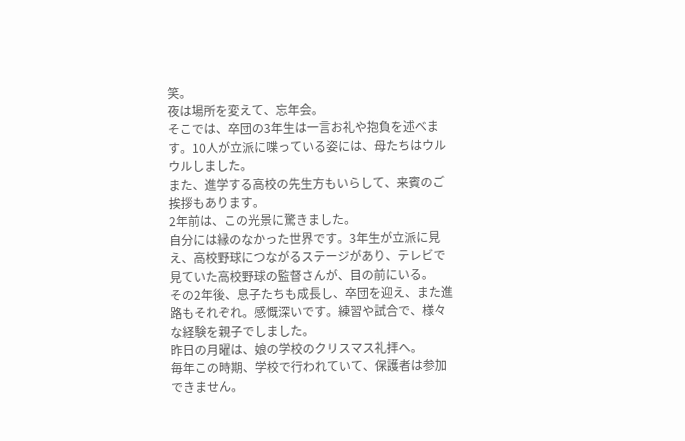笑。
夜は場所を変えて、忘年会。
そこでは、卒団の3年生は一言お礼や抱負を述べます。10人が立派に喋っている姿には、母たちはウルウルしました。
また、進学する高校の先生方もいらして、来賓のご挨拶もあります。
2年前は、この光景に驚きました。
自分には縁のなかった世界です。3年生が立派に見え、高校野球につながるステージがあり、テレビで見ていた高校野球の監督さんが、目の前にいる。
その2年後、息子たちも成長し、卒団を迎え、また進路もそれぞれ。感慨深いです。練習や試合で、様々な経験を親子でしました。
昨日の月曜は、娘の学校のクリスマス礼拝へ。
毎年この時期、学校で行われていて、保護者は参加できません。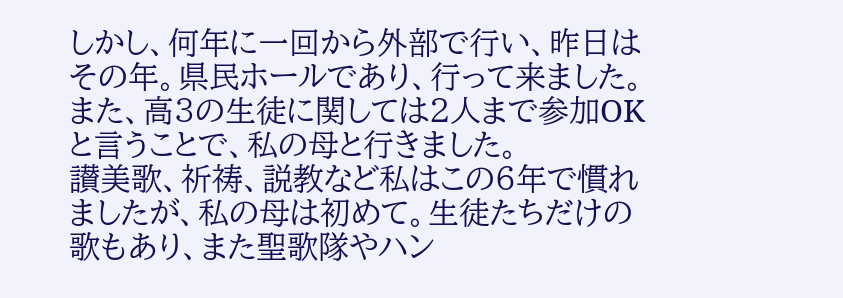しかし、何年に一回から外部で行い、昨日はその年。県民ホールであり、行って来ました。
また、高3の生徒に関しては2人まで参加OKと言うことで、私の母と行きました。
讃美歌、祈祷、説教など私はこの6年で慣れましたが、私の母は初めて。生徒たちだけの歌もあり、また聖歌隊やハン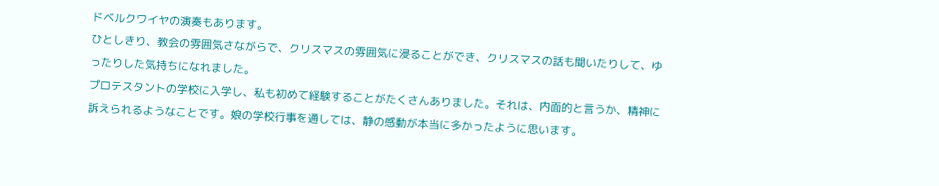ドベルクワイヤの演奏もあります。
ひとしきり、教会の雰囲気さながらで、クリスマスの雰囲気に浸ることができ、クリスマスの話も聞いたりして、ゆったりした気持ちになれました。
プロテスタントの学校に入学し、私も初めて経験することがたくさんありました。それは、内面的と言うか、精神に訴えられるようなことです。娘の学校行事を通しては、静の感動が本当に多かったように思います。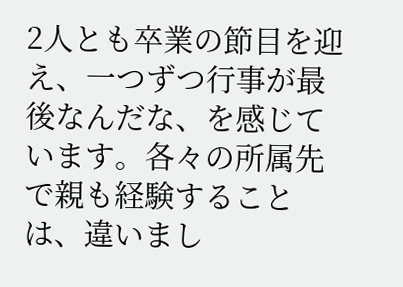2人とも卒業の節目を迎え、一つずつ行事が最後なんだな、を感じています。各々の所属先で親も経験することは、違いまし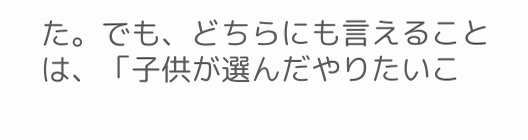た。でも、どちらにも言えることは、「子供が選んだやりたいこ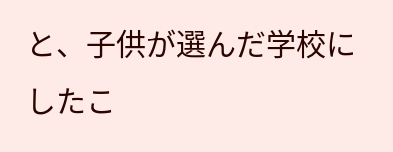と、子供が選んだ学校にしたこ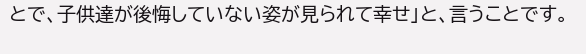とで、子供達が後悔していない姿が見られて幸せ」と、言うことです。